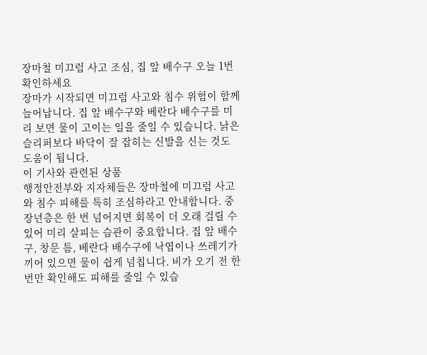장마철 미끄럼 사고 조심, 집 앞 배수구 오늘 1번 확인하세요
장마가 시작되면 미끄럼 사고와 침수 위험이 함께 늘어납니다. 집 앞 배수구와 베란다 배수구를 미리 보면 물이 고이는 일을 줄일 수 있습니다. 낡은 슬리퍼보다 바닥이 잘 잡히는 신발을 신는 것도 도움이 됩니다.
이 기사와 관련된 상품
행정안전부와 지자체들은 장마철에 미끄럼 사고와 침수 피해를 특히 조심하라고 안내합니다. 중장년층은 한 번 넘어지면 회복이 더 오래 걸릴 수 있어 미리 살피는 습관이 중요합니다. 집 앞 배수구, 창문 틈, 베란다 배수구에 낙엽이나 쓰레기가 끼어 있으면 물이 쉽게 넘칩니다. 비가 오기 전 한 번만 확인해도 피해를 줄일 수 있습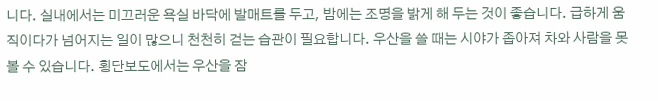니다. 실내에서는 미끄러운 욕실 바닥에 발매트를 두고, 밤에는 조명을 밝게 해 두는 것이 좋습니다. 급하게 움직이다가 넘어지는 일이 많으니 천천히 걷는 습관이 필요합니다. 우산을 쓸 때는 시야가 좁아져 차와 사람을 못 볼 수 있습니다. 횡단보도에서는 우산을 잠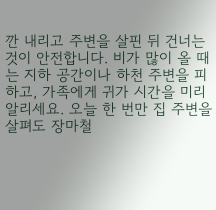깐 내리고 주변을 살핀 뒤 건너는 것이 안전합니다. 비가 많이 올 때는 지하 공간이나 하천 주변을 피하고, 가족에게 귀가 시간을 미리 알리세요. 오늘 한 번만 집 주변을 살펴도 장마철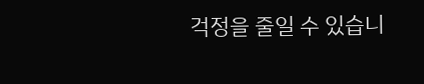걱정을 줄일 수 있습니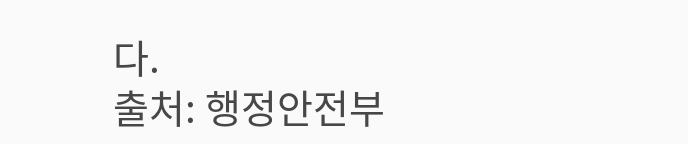다.
출처: 행정안전부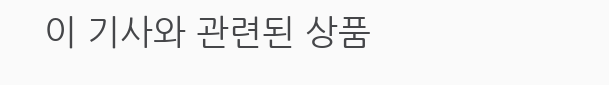이 기사와 관련된 상품